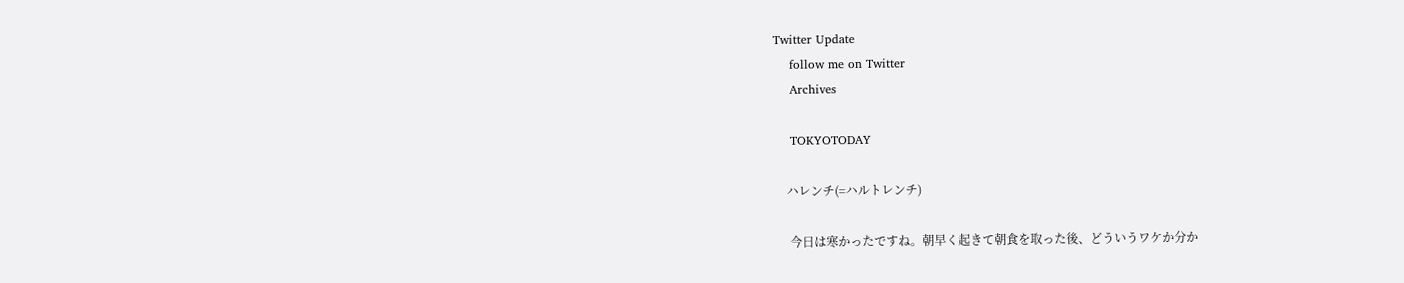Twitter Update
    follow me on Twitter
    Archives

    TOKYOTODAY

    ハレンチ(=ハルトレンチ)

     今日は寒かったですね。朝早く起きて朝食を取った後、どういうワケか分か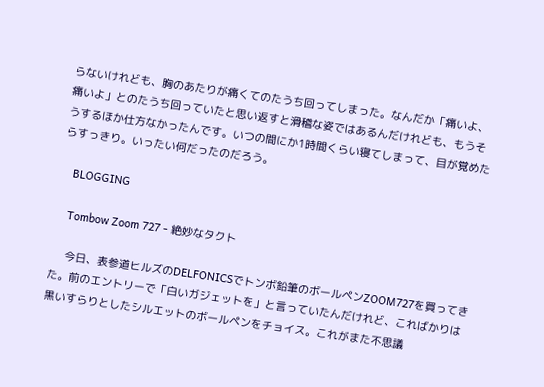らないけれども、胸のあたりが痛くてのたうち回ってしまった。なんだか「痛いよ、痛いよ」とのたうち回っていたと思い返すと滑稽な姿ではあるんだけれども、もうそうするほか仕方なかったんです。いつの間にか1時間くらい寝てしまって、目が覚めたらすっきり。いったい何だったのだろう。

    BLOGGING

    Tombow Zoom 727 - 絶妙なタクト

     今日、表参道ヒルズのDELFONICSでトンボ鉛筆のボールペンZOOM727を買ってきた。前のエントリーで「白いガジェットを」と言っていたんだけれど、こればかりは黒いすらりとしたシルエットのボールペンをチョイス。これがまた不思議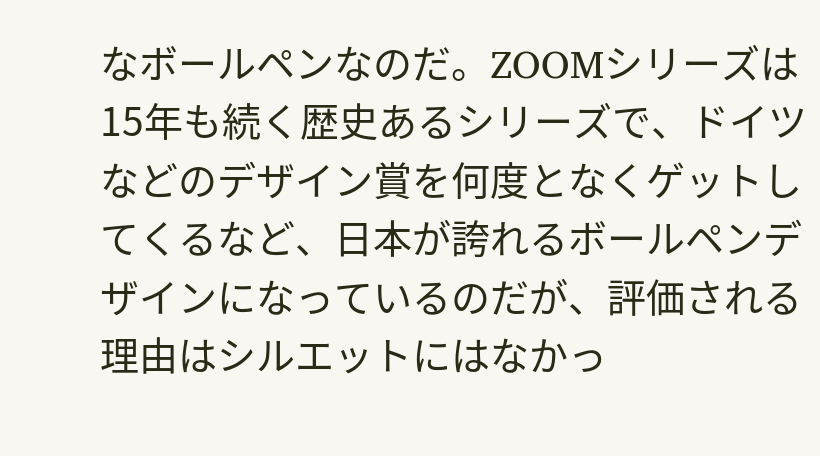なボールペンなのだ。ZOOMシリーズは15年も続く歴史あるシリーズで、ドイツなどのデザイン賞を何度となくゲットしてくるなど、日本が誇れるボールペンデザインになっているのだが、評価される理由はシルエットにはなかっ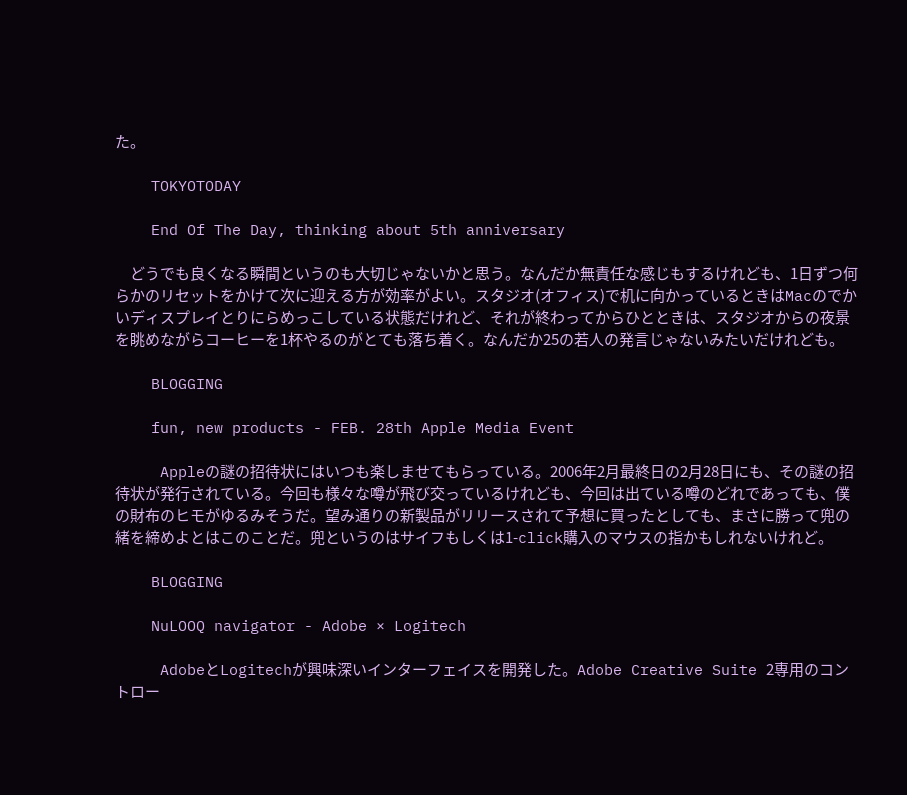た。

    TOKYOTODAY

    End Of The Day, thinking about 5th anniversary

     どうでも良くなる瞬間というのも大切じゃないかと思う。なんだか無責任な感じもするけれども、1日ずつ何らかのリセットをかけて次に迎える方が効率がよい。スタジオ(オフィス)で机に向かっているときはMacのでかいディスプレイとりにらめっこしている状態だけれど、それが終わってからひとときは、スタジオからの夜景を眺めながらコーヒーを1杯やるのがとても落ち着く。なんだか25の若人の発言じゃないみたいだけれども。

    BLOGGING

    fun, new products - FEB. 28th Apple Media Event

     Appleの謎の招待状にはいつも楽しませてもらっている。2006年2月最終日の2月28日にも、その謎の招待状が発行されている。今回も様々な噂が飛び交っているけれども、今回は出ている噂のどれであっても、僕の財布のヒモがゆるみそうだ。望み通りの新製品がリリースされて予想に買ったとしても、まさに勝って兜の緒を締めよとはこのことだ。兜というのはサイフもしくは1-click購入のマウスの指かもしれないけれど。

    BLOGGING

    NuLOOQ navigator - Adobe × Logitech

     AdobeとLogitechが興味深いインターフェイスを開発した。Adobe Creative Suite 2専用のコントロー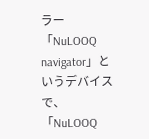ラー「NuLOOQ navigator」というデバイスで、「NuLOOQ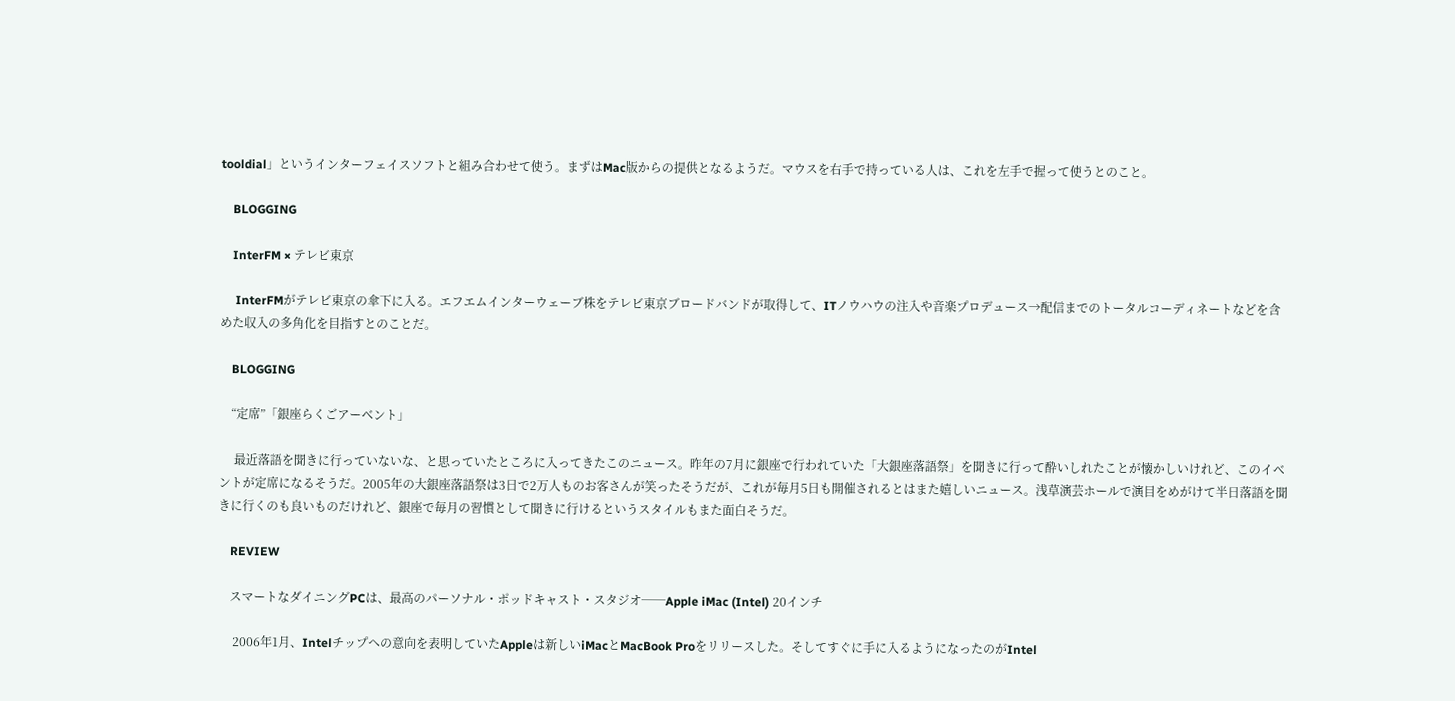tooldial」というインターフェイスソフトと組み合わせて使う。まずはMac版からの提供となるようだ。マウスを右手で持っている人は、これを左手で握って使うとのこと。

    BLOGGING

    InterFM × テレビ東京

     InterFMがテレビ東京の傘下に入る。エフエムインターウェーブ株をテレビ東京ブロードバンドが取得して、ITノウハウの注入や音楽プロデュース→配信までのトータルコーディネートなどを含めた収入の多角化を目指すとのことだ。

    BLOGGING

    “定席”「銀座らくごアーベント」

     最近落語を聞きに行っていないな、と思っていたところに入ってきたこのニュース。昨年の7月に銀座で行われていた「大銀座落語祭」を聞きに行って酔いしれたことが懐かしいけれど、このイベントが定席になるそうだ。2005年の大銀座落語祭は3日で2万人ものお客さんが笑ったそうだが、これが毎月5日も開催されるとはまた嬉しいニュース。浅草演芸ホールで演目をめがけて半日落語を聞きに行くのも良いものだけれど、銀座で毎月の習慣として聞きに行けるというスタイルもまた面白そうだ。

    REVIEW

    スマートなダイニングPCは、最高のパーソナル・ポッドキャスト・スタジオ──Apple iMac (Intel) 20インチ

     2006年1月、Intelチップへの意向を表明していたAppleは新しいiMacとMacBook Proをリリースした。そしてすぐに手に入るようになったのがIntel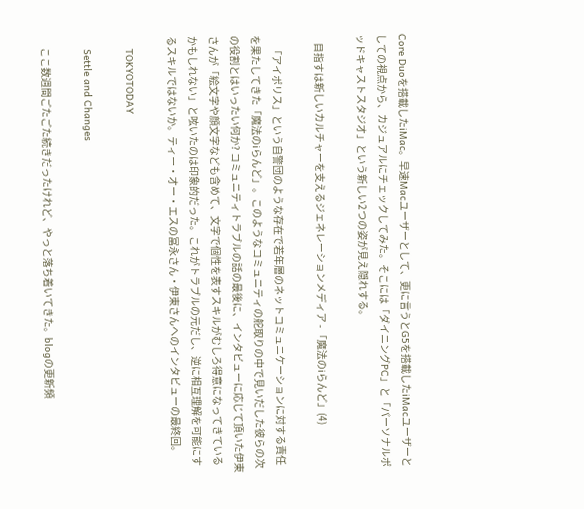Core Duoを搭載したiMac。早速Macユーザーとして、更に言うとG5を搭載したiMacユーザーとしての視点から、カジュアルにチェックしてみた。そこには「ダイニングPC」と「パーソナルポッドキャストスタジオ」という新しい2つの姿が見え隠れする。

    目指すは新しいカルチャーを支えるジェネレーションメディア - 「魔法のiらんど」(4)

     「アイポリス」という自警団のような存在で若年層のネットコミュニケーションに対する責任を果たしてきた「魔法のiらんど」。このようなコミュニティの舵取りの中で見いだした彼らの次の役割とはいったい何か? コミュニティトラブルの話の最後に、インタビューに応じて頂いた伊東さんが「絵文字や顔文字なども含めて、文字で個性を表すスキルがむしろ得意になってきているかもしれない」と呟いたのは印象的だった。これがトラブルの元だし、逆に相互理解を可能にするスキルではないか。ティー・オー・エスの冨永さん・伊東さんへのインタビューの最終回。

    TOKYOTODAY

    Settle and Changes

     ここ数週間ごたごた続きだったけれど、やっと落ち着いてきた。blogの更新頻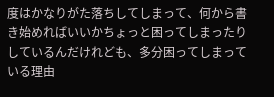度はかなりがた落ちしてしまって、何から書き始めればいいかちょっと困ってしまったりしているんだけれども、多分困ってしまっている理由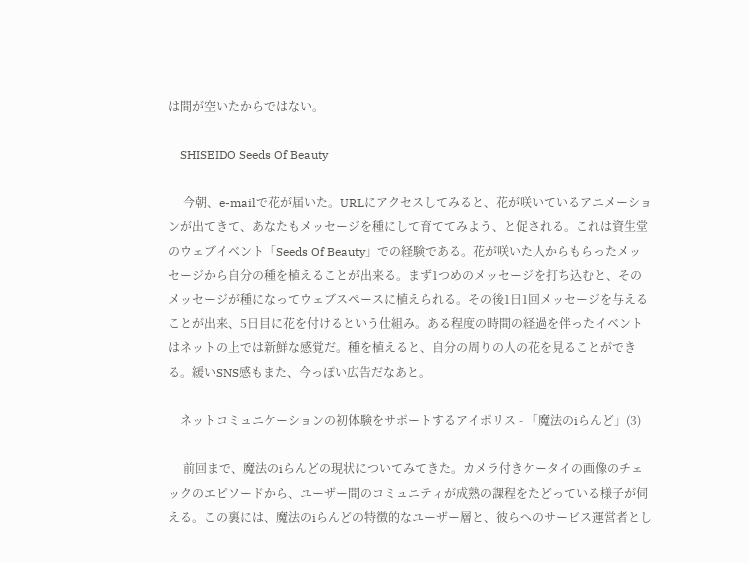は間が空いたからではない。

    SHISEIDO Seeds Of Beauty

     今朝、e-mailで花が届いた。URLにアクセスしてみると、花が咲いているアニメーションが出てきて、あなたもメッセージを種にして育ててみよう、と促される。これは資生堂のウェブイベント「Seeds Of Beauty」での経験である。花が咲いた人からもらったメッセージから自分の種を植えることが出来る。まず1つめのメッセージを打ち込むと、そのメッセージが種になってウェブスペースに植えられる。その後1日1回メッセージを与えることが出来、5日目に花を付けるという仕組み。ある程度の時間の経過を伴ったイベントはネットの上では新鮮な感覚だ。種を植えると、自分の周りの人の花を見ることができる。緩いSNS感もまた、今っぽい広告だなあと。

    ネットコミュニケーションの初体験をサポートするアイポリス - 「魔法のiらんど」(3)

     前回まで、魔法のiらんどの現状についてみてきた。カメラ付きケータイの画像のチェックのエピソードから、ユーザー間のコミュニティが成熟の課程をたどっている様子が伺える。この裏には、魔法のiらんどの特徴的なユーザー層と、彼らへのサービス運営者とし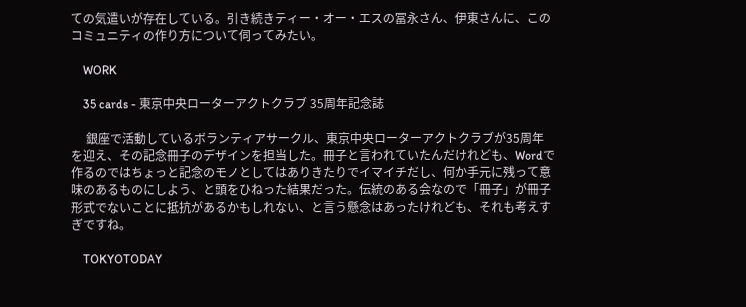ての気遣いが存在している。引き続きティー・オー・エスの冨永さん、伊東さんに、このコミュニティの作り方について伺ってみたい。

    WORK

    35 cards - 東京中央ローターアクトクラブ 35周年記念誌

     銀座で活動しているボランティアサークル、東京中央ローターアクトクラブが35周年を迎え、その記念冊子のデザインを担当した。冊子と言われていたんだけれども、Wordで作るのではちょっと記念のモノとしてはありきたりでイマイチだし、何か手元に残って意味のあるものにしよう、と頭をひねった結果だった。伝統のある会なので「冊子」が冊子形式でないことに抵抗があるかもしれない、と言う懸念はあったけれども、それも考えすぎですね。

    TOKYOTODAY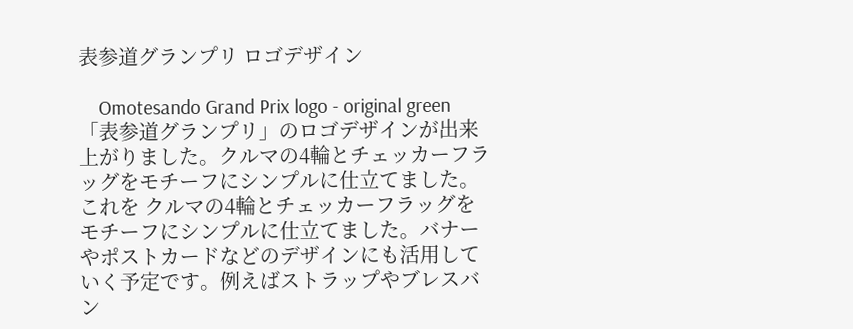表参道グランプリ ロゴデザイン

    Omotesando Grand Prix logo - original green「表参道グランプリ」のロゴデザインが出来上がりました。クルマの4輪とチェッカーフラッグをモチーフにシンプルに仕立てました。これを クルマの4輪とチェッカーフラッグをモチーフにシンプルに仕立てました。バナーやポストカードなどのデザインにも活用していく予定です。例えばストラップやブレスバン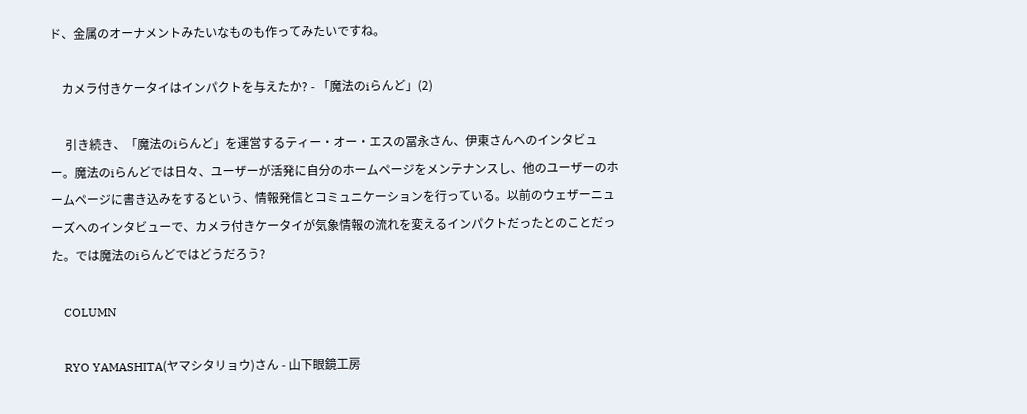ド、金属のオーナメントみたいなものも作ってみたいですね。

    カメラ付きケータイはインパクトを与えたか? - 「魔法のiらんど」(2)

     引き続き、「魔法のiらんど」を運営するティー・オー・エスの冨永さん、伊東さんへのインタビュー。魔法のiらんどでは日々、ユーザーが活発に自分のホームページをメンテナンスし、他のユーザーのホームページに書き込みをするという、情報発信とコミュニケーションを行っている。以前のウェザーニューズへのインタビューで、カメラ付きケータイが気象情報の流れを変えるインパクトだったとのことだった。では魔法のiらんどではどうだろう?

    COLUMN

    RYO YAMASHITA(ヤマシタリョウ)さん - 山下眼鏡工房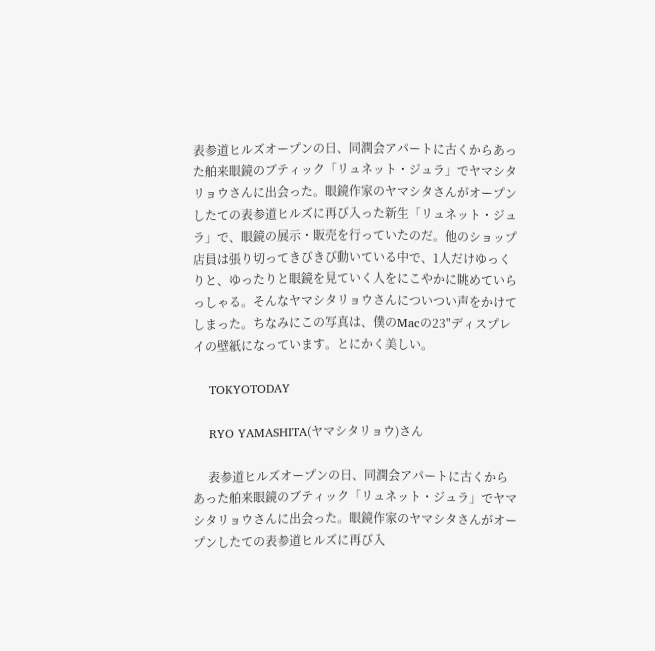表参道ヒルズオープンの日、同潤会アパートに古くからあった舶来眼鏡のブティック「リュネット・ジュラ」でヤマシタリョウさんに出会った。眼鏡作家のヤマシタさんがオープンしたての表参道ヒルズに再び入った新生「リュネット・ジュラ」で、眼鏡の展示・販売を行っていたのだ。他のショップ店員は張り切ってきびきび動いている中で、1人だけゆっくりと、ゆったりと眼鏡を見ていく人をにこやかに眺めていらっしゃる。そんなヤマシタリョウさんについつい声をかけてしまった。ちなみにこの写真は、僕のMacの23"ディスプレイの壁紙になっています。とにかく美しい。

    TOKYOTODAY

    RYO YAMASHITA(ヤマシタリョウ)さん

     表参道ヒルズオープンの日、同潤会アパートに古くからあった舶来眼鏡のブティック「リュネット・ジュラ」でヤマシタリョウさんに出会った。眼鏡作家のヤマシタさんがオープンしたての表参道ヒルズに再び入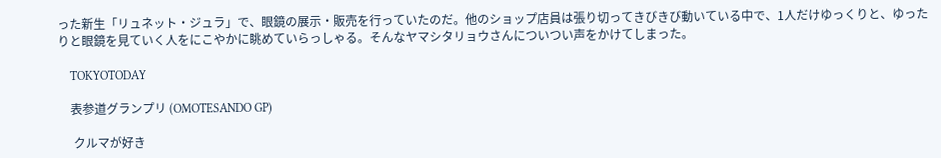った新生「リュネット・ジュラ」で、眼鏡の展示・販売を行っていたのだ。他のショップ店員は張り切ってきびきび動いている中で、1人だけゆっくりと、ゆったりと眼鏡を見ていく人をにこやかに眺めていらっしゃる。そんなヤマシタリョウさんについつい声をかけてしまった。

    TOKYOTODAY

    表参道グランプリ (OMOTESANDO GP)

     クルマが好き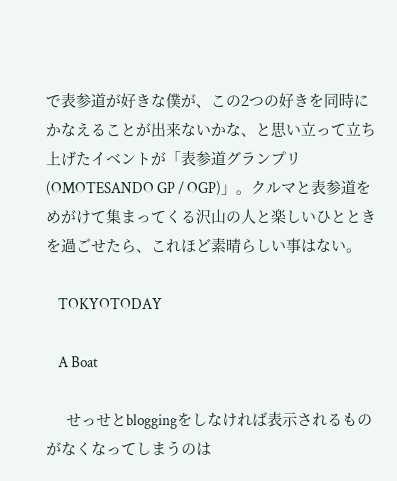で表参道が好きな僕が、この2つの好きを同時にかなえることが出来ないかな、と思い立って立ち上げたイベントが「表参道グランプリ(OMOTESANDO GP / OGP)」。クルマと表参道をめがけて集まってくる沢山の人と楽しいひとときを過ごせたら、これほど素晴らしい事はない。

    TOKYOTODAY

    A Boat

     せっせとbloggingをしなければ表示されるものがなくなってしまうのは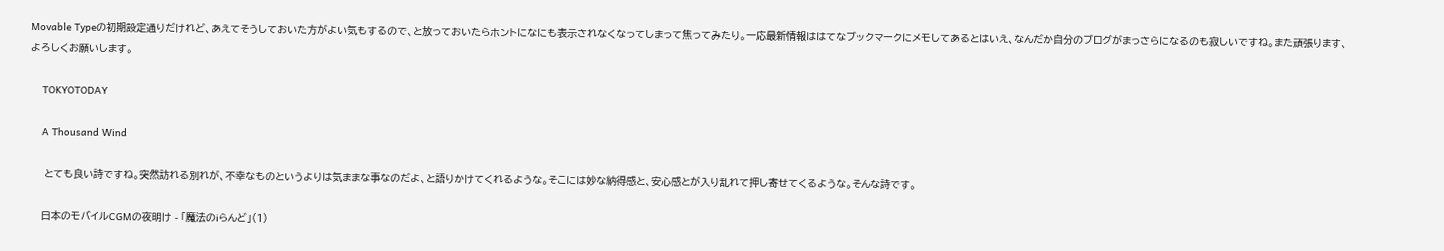Movable Typeの初期設定通りだけれど、あえてそうしておいた方がよい気もするので、と放っておいたらホントになにも表示されなくなってしまって焦ってみたり。一応最新情報ははてなブックマークにメモしてあるとはいえ、なんだか自分のブログがまっさらになるのも寂しいですね。また頑張ります、よろしくお願いします。

    TOKYOTODAY

    A Thousand Wind

     とても良い詩ですね。突然訪れる別れが、不幸なものというよりは気ままな事なのだよ、と語りかけてくれるような。そこには妙な納得感と、安心感とが入り乱れて押し寄せてくるような。そんな詩です。

    日本のモバイルCGMの夜明け - 「魔法のiらんど」(1)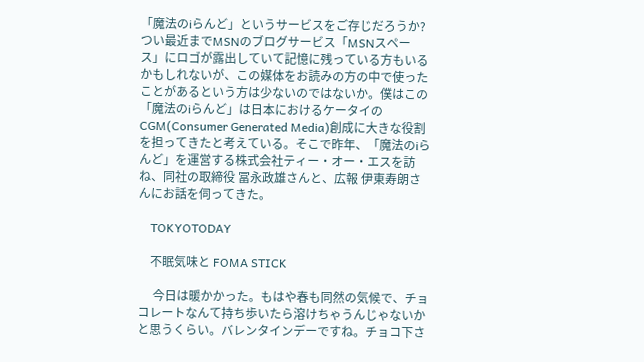「魔法のiらんど」というサービスをご存じだろうか? つい最近までMSNのブログサービス「MSNスペース」にロゴが露出していて記憶に残っている方もいるかもしれないが、この媒体をお読みの方の中で使ったことがあるという方は少ないのではないか。僕はこの「魔法のiらんど」は日本におけるケータイのCGM(Consumer Generated Media)創成に大きな役割を担ってきたと考えている。そこで昨年、「魔法のiらんど」を運営する株式会社ティー・オー・エスを訪ね、同社の取締役 冨永政雄さんと、広報 伊東寿朗さんにお話を伺ってきた。

    TOKYOTODAY

    不眠気味と FOMA STICK

     今日は暖かかった。もはや春も同然の気候で、チョコレートなんて持ち歩いたら溶けちゃうんじゃないかと思うくらい。バレンタインデーですね。チョコ下さ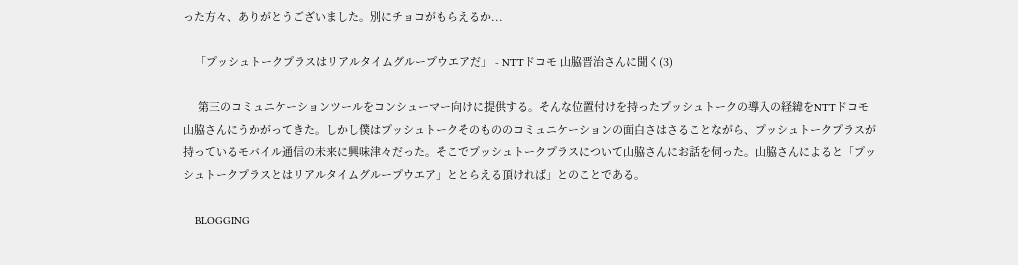った方々、ありがとうございました。別にチョコがもらえるか...

    「プッシュトークプラスはリアルタイムグループウエアだ」 - NTTドコモ 山脇晋治さんに聞く(3)

     第三のコミュニケーションツールをコンシューマー向けに提供する。そんな位置付けを持ったプッシュトークの導入の経緯をNTTドコモ 山脇さんにうかがってきた。しかし僕はプッシュトークそのもののコミュニケーションの面白さはさることながら、プッシュトークプラスが持っているモバイル通信の未来に興味津々だった。そこでプッシュトークプラスについて山脇さんにお話を伺った。山脇さんによると「プッシュトークプラスとはリアルタイムグループウエア」ととらえる頂ければ」とのことである。

    BLOGGING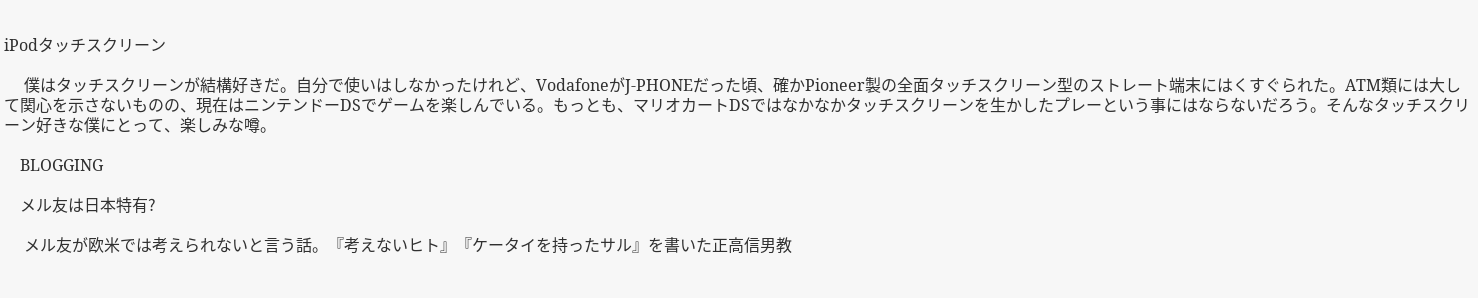iPodタッチスクリーン

     僕はタッチスクリーンが結構好きだ。自分で使いはしなかったけれど、VodafoneがJ-PHONEだった頃、確かPioneer製の全面タッチスクリーン型のストレート端末にはくすぐられた。ATM類には大して関心を示さないものの、現在はニンテンドーDSでゲームを楽しんでいる。もっとも、マリオカートDSではなかなかタッチスクリーンを生かしたプレーという事にはならないだろう。そんなタッチスクリーン好きな僕にとって、楽しみな噂。

    BLOGGING

    メル友は日本特有?

     メル友が欧米では考えられないと言う話。『考えないヒト』『ケータイを持ったサル』を書いた正高信男教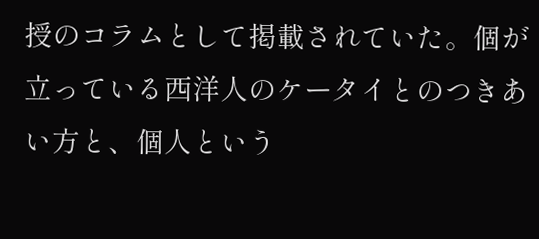授のコラムとして掲載されていた。個が立っている西洋人のケータイとのつきあい方と、個人という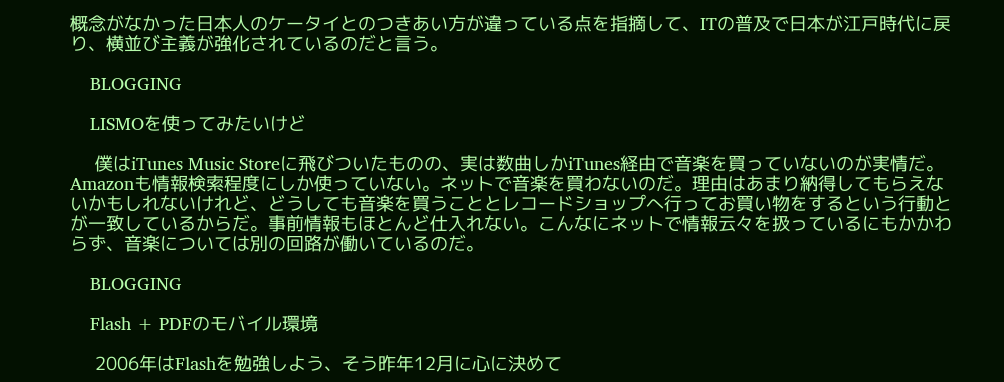概念がなかった日本人のケータイとのつきあい方が違っている点を指摘して、ITの普及で日本が江戸時代に戻り、横並び主義が強化されているのだと言う。

    BLOGGING

    LISMOを使ってみたいけど

     僕はiTunes Music Storeに飛びついたものの、実は数曲しかiTunes経由で音楽を買っていないのが実情だ。Amazonも情報検索程度にしか使っていない。ネットで音楽を買わないのだ。理由はあまり納得してもらえないかもしれないけれど、どうしても音楽を買うこととレコードショップへ行ってお買い物をするという行動とが一致しているからだ。事前情報もほとんど仕入れない。こんなにネットで情報云々を扱っているにもかかわらず、音楽については別の回路が働いているのだ。

    BLOGGING

    Flash + PDFのモバイル環境

     2006年はFlashを勉強しよう、そう昨年12月に心に決めて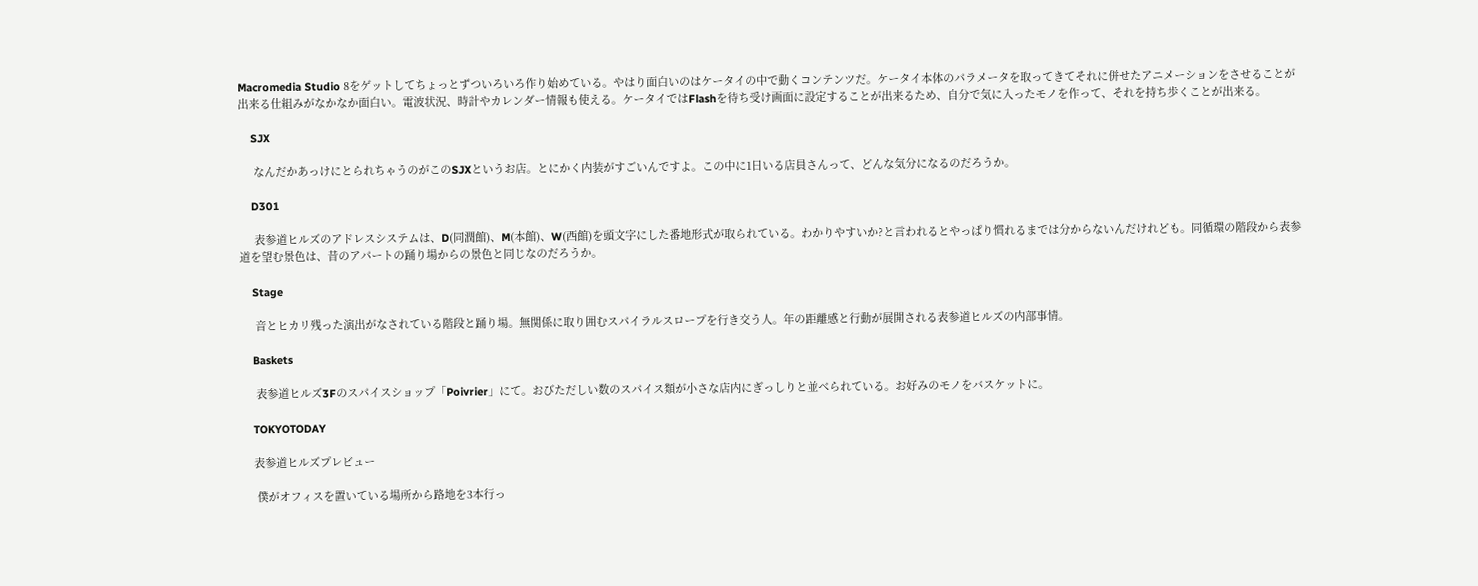Macromedia Studio 8をゲットしてちょっとずついろいろ作り始めている。やはり面白いのはケータイの中で動くコンテンツだ。ケータイ本体のパラメータを取ってきてそれに併せたアニメーションをさせることが出来る仕組みがなかなか面白い。電波状況、時計やカレンダー情報も使える。ケータイではFlashを待ち受け画面に設定することが出来るため、自分で気に入ったモノを作って、それを持ち歩くことが出来る。

    SJX

     なんだかあっけにとられちゃうのがこのSJXというお店。とにかく内装がすごいんですよ。この中に1日いる店員さんって、どんな気分になるのだろうか。

    D301

     表参道ヒルズのアドレスシステムは、D(同潤館)、M(本館)、W(西館)を頭文字にした番地形式が取られている。わかりやすいか?と言われるとやっぱり慣れるまでは分からないんだけれども。同循環の階段から表参道を望む景色は、昔のアパートの踊り場からの景色と同じなのだろうか。

    Stage

     音とヒカリ残った演出がなされている階段と踊り場。無関係に取り囲むスパイラルスロープを行き交う人。年の距離感と行動が展開される表参道ヒルズの内部事情。

    Baskets

     表参道ヒルズ3Fのスパイスショップ「Poivrier」にて。おびただしい数のスパイス類が小さな店内にぎっしりと並べられている。お好みのモノをバスケットに。

    TOKYOTODAY

    表参道ヒルズプレビュー

     僕がオフィスを置いている場所から路地を3本行っ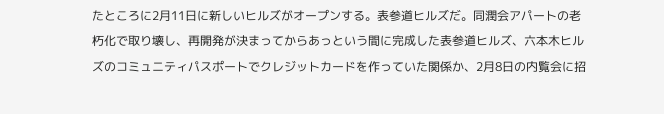たところに2月11日に新しいヒルズがオープンする。表参道ヒルズだ。同潤会アパートの老朽化で取り壊し、再開発が決まってからあっという間に完成した表参道ヒルズ、六本木ヒルズのコミュニティパスポートでクレジットカードを作っていた関係か、2月8日の内覧会に招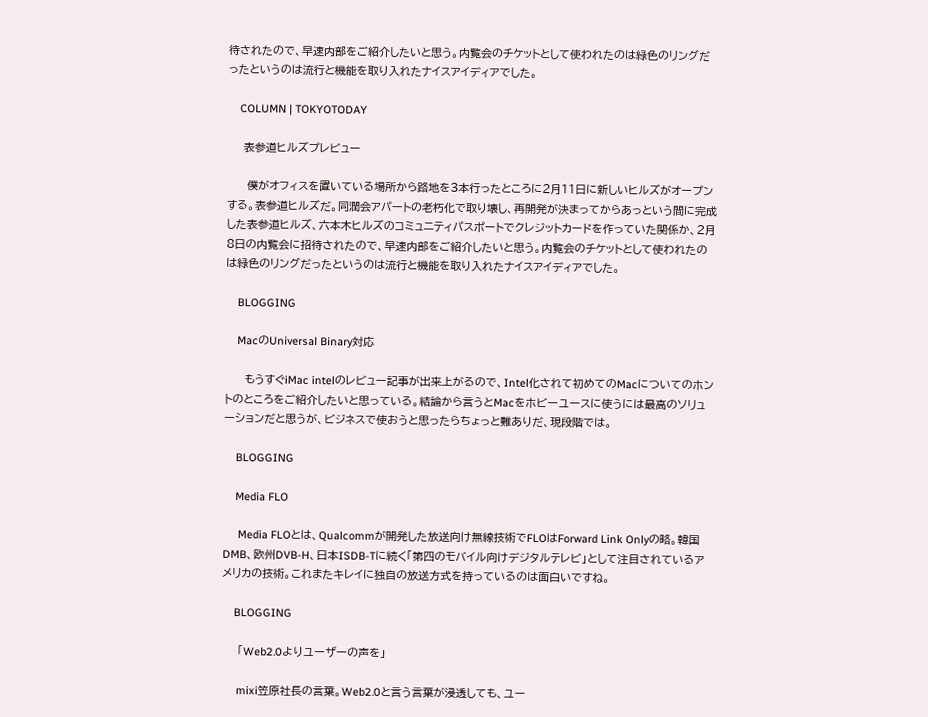待されたので、早速内部をご紹介したいと思う。内覧会のチケットとして使われたのは緑色のリングだったというのは流行と機能を取り入れたナイスアイディアでした。

    COLUMN | TOKYOTODAY

    表参道ヒルズプレビュー

     僕がオフィスを置いている場所から路地を3本行ったところに2月11日に新しいヒルズがオープンする。表参道ヒルズだ。同潤会アパートの老朽化で取り壊し、再開発が決まってからあっという間に完成した表参道ヒルズ、六本木ヒルズのコミュニティパスポートでクレジットカードを作っていた関係か、2月8日の内覧会に招待されたので、早速内部をご紹介したいと思う。内覧会のチケットとして使われたのは緑色のリングだったというのは流行と機能を取り入れたナイスアイディアでした。

    BLOGGING

    MacのUniversal Binary対応

     もうすぐiMac intelのレビュー記事が出来上がるので、Intel化されて初めてのMacについてのホントのところをご紹介したいと思っている。結論から言うとMacをホビーユースに使うには最高のソリューションだと思うが、ビジネスで使おうと思ったらちょっと難ありだ、現段階では。

    BLOGGING

    Media FLO

     Media FLOとは、Qualcommが開発した放送向け無線技術でFLOはForward Link Onlyの略。韓国DMB、欧州DVB-H、日本ISDB-Tに続く「第四のモバイル向けデジタルテレビ」として注目されているアメリカの技術。これまたキレイに独自の放送方式を持っているのは面白いですね。

    BLOGGING

    「Web2.0よりユーザーの声を」

     mixi笠原社長の言葉。Web2.0と言う言葉が浸透しても、ユー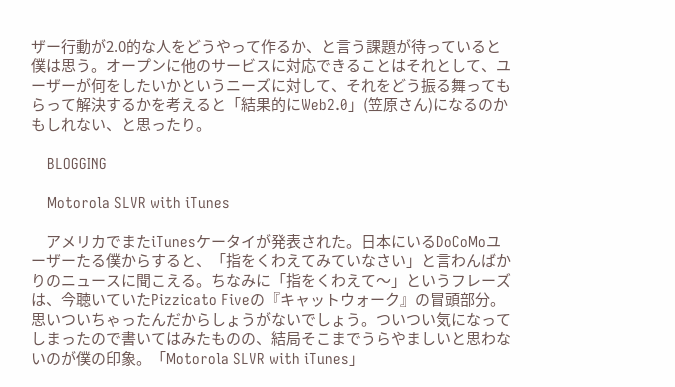ザー行動が2.0的な人をどうやって作るか、と言う課題が待っていると僕は思う。オープンに他のサービスに対応できることはそれとして、ユーザーが何をしたいかというニーズに対して、それをどう振る舞ってもらって解決するかを考えると「結果的にWeb2.0」(笠原さん)になるのかもしれない、と思ったり。

    BLOGGING

    Motorola SLVR with iTunes

     アメリカでまたiTunesケータイが発表された。日本にいるDoCoMoユーザーたる僕からすると、「指をくわえてみていなさい」と言わんばかりのニュースに聞こえる。ちなみに「指をくわえて〜」というフレーズは、今聴いていたPizzicato Fiveの『キャットウォーク』の冒頭部分。思いついちゃったんだからしょうがないでしょう。ついつい気になってしまったので書いてはみたものの、結局そこまでうらやましいと思わないのが僕の印象。「Motorola SLVR with iTunes」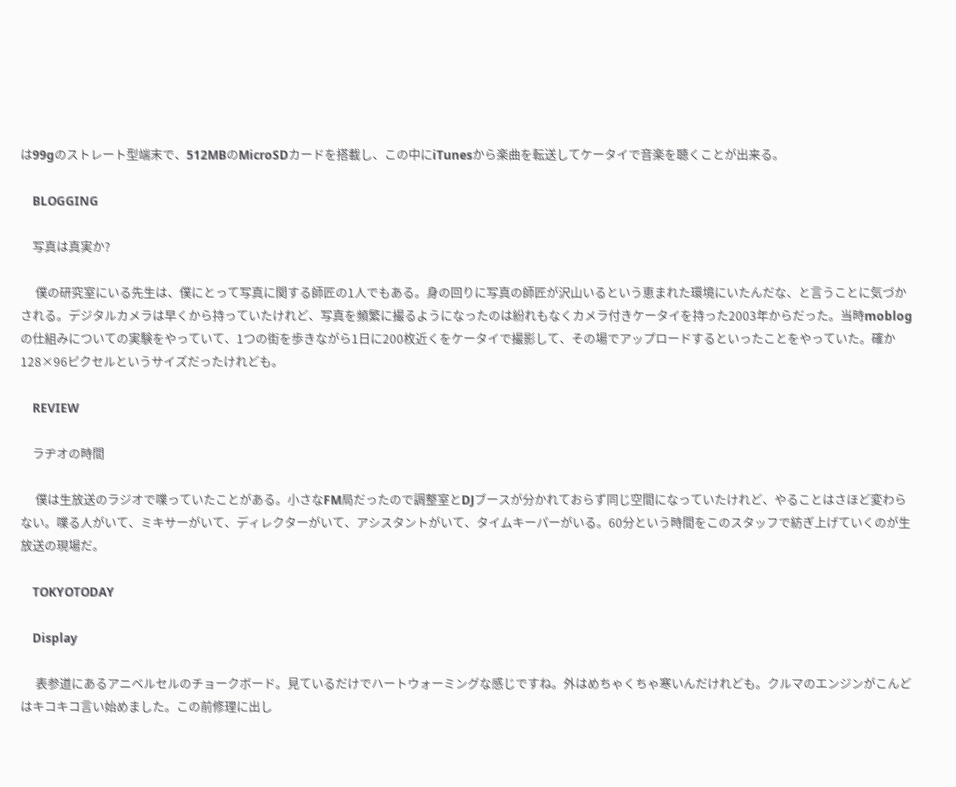は99gのストレート型端末で、512MBのMicroSDカードを搭載し、この中にiTunesから楽曲を転送してケータイで音楽を聴くことが出来る。

    BLOGGING

    写真は真実か?

     僕の研究室にいる先生は、僕にとって写真に関する師匠の1人でもある。身の回りに写真の師匠が沢山いるという恵まれた環境にいたんだな、と言うことに気づかされる。デジタルカメラは早くから持っていたけれど、写真を頻繁に撮るようになったのは紛れもなくカメラ付きケータイを持った2003年からだった。当時moblogの仕組みについての実験をやっていて、1つの街を歩きながら1日に200枚近くをケータイで撮影して、その場でアップロードするといったことをやっていた。確か128×96ピクセルというサイズだったけれども。

    REVIEW

    ラヂオの時間

     僕は生放送のラジオで喋っていたことがある。小さなFM局だったので調整室とDJブースが分かれておらず同じ空間になっていたけれど、やることはさほど変わらない。喋る人がいて、ミキサーがいて、ディレクターがいて、アシスタントがいて、タイムキーパーがいる。60分という時間をこのスタッフで紡ぎ上げていくのが生放送の現場だ。

    TOKYOTODAY

    Display

     表参道にあるアニベルセルのチョークボード。見ているだけでハートウォーミングな感じですね。外はめちゃくちゃ寒いんだけれども。クルマのエンジンがこんどはキコキコ言い始めました。この前修理に出し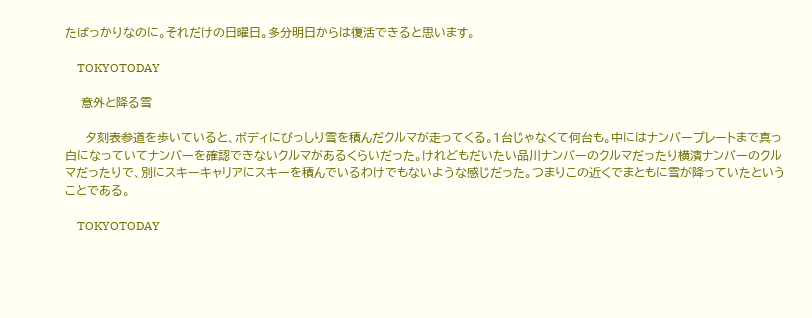たばっかりなのに。それだけの日曜日。多分明日からは復活できると思います。

    TOKYOTODAY

    意外と降る雪

     夕刻表参道を歩いていると、ボディにびっしり雪を積んだクルマが走ってくる。1台じゃなくて何台も。中にはナンバープレートまで真っ白になっていてナンバーを確認できないクルマがあるくらいだった。けれどもだいたい品川ナンバーのクルマだったり横濱ナンバーのクルマだったりで、別にスキーキャリアにスキーを積んでいるわけでもないような感じだった。つまりこの近くでまともに雪が降っていたということである。

    TOKYOTODAY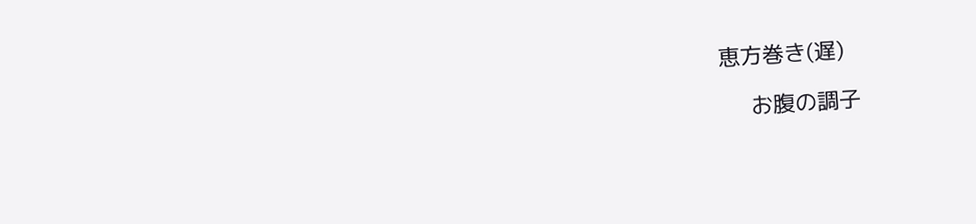恵方巻き(遅)

     お腹の調子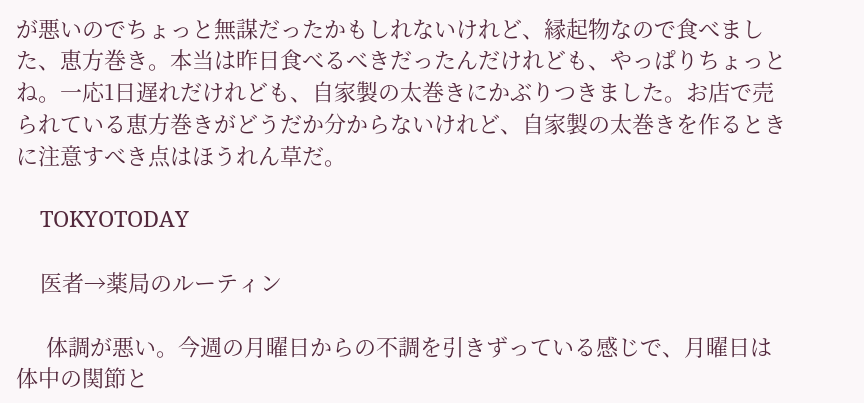が悪いのでちょっと無謀だったかもしれないけれど、縁起物なので食べました、恵方巻き。本当は昨日食べるべきだったんだけれども、やっぱりちょっとね。一応1日遅れだけれども、自家製の太巻きにかぶりつきました。お店で売られている恵方巻きがどうだか分からないけれど、自家製の太巻きを作るときに注意すべき点はほうれん草だ。

    TOKYOTODAY

    医者→薬局のルーティン

     体調が悪い。今週の月曜日からの不調を引きずっている感じで、月曜日は体中の関節と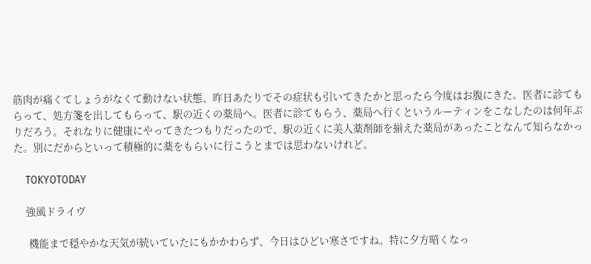筋肉が痛くてしょうがなくて動けない状態、昨日あたりでその症状も引いてきたかと思ったら今度はお腹にきた。医者に診てもらって、処方箋を出してもらって、駅の近くの薬局へ。医者に診てもらう、薬局へ行くというルーティンをこなしたのは何年ぶりだろう。それなりに健康にやってきたつもりだったので、駅の近くに美人薬剤師を揃えた薬局があったことなんて知らなかった。別にだからといって積極的に薬をもらいに行こうとまでは思わないけれど。

    TOKYOTODAY

    強風ドライヴ

     機能まで穏やかな天気が続いていたにもかかわらず、今日はひどい寒さですね。特に夕方暗くなっ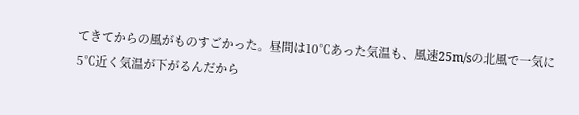てきてからの風がものすごかった。昼間は10℃あった気温も、風速25m/sの北風で一気に5℃近く気温が下がるんだから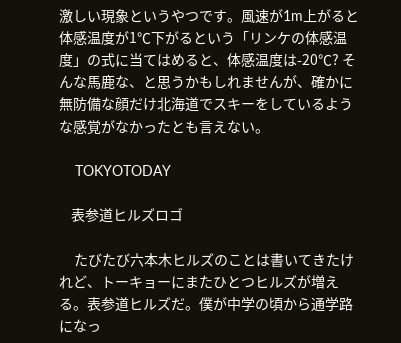激しい現象というやつです。風速が1m上がると体感温度が1℃下がるという「リンケの体感温度」の式に当てはめると、体感温度は-20℃? そんな馬鹿な、と思うかもしれませんが、確かに無防備な顔だけ北海道でスキーをしているような感覚がなかったとも言えない。

    TOKYOTODAY

    表参道ヒルズロゴ

     たびたび六本木ヒルズのことは書いてきたけれど、トーキョーにまたひとつヒルズが増える。表参道ヒルズだ。僕が中学の頃から通学路になっ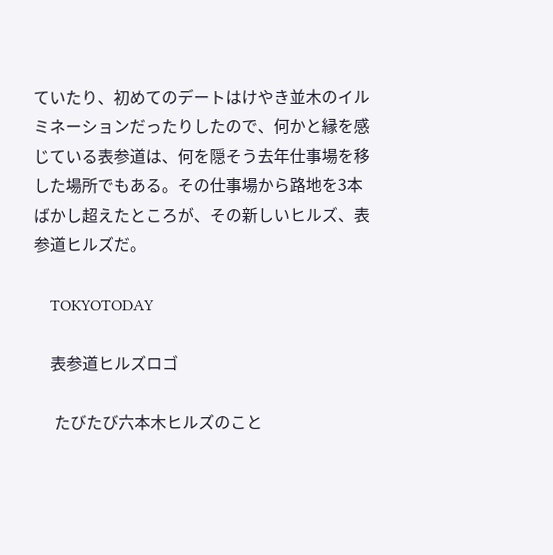ていたり、初めてのデートはけやき並木のイルミネーションだったりしたので、何かと縁を感じている表参道は、何を隠そう去年仕事場を移した場所でもある。その仕事場から路地を3本ばかし超えたところが、その新しいヒルズ、表参道ヒルズだ。

    TOKYOTODAY

    表参道ヒルズロゴ

     たびたび六本木ヒルズのこと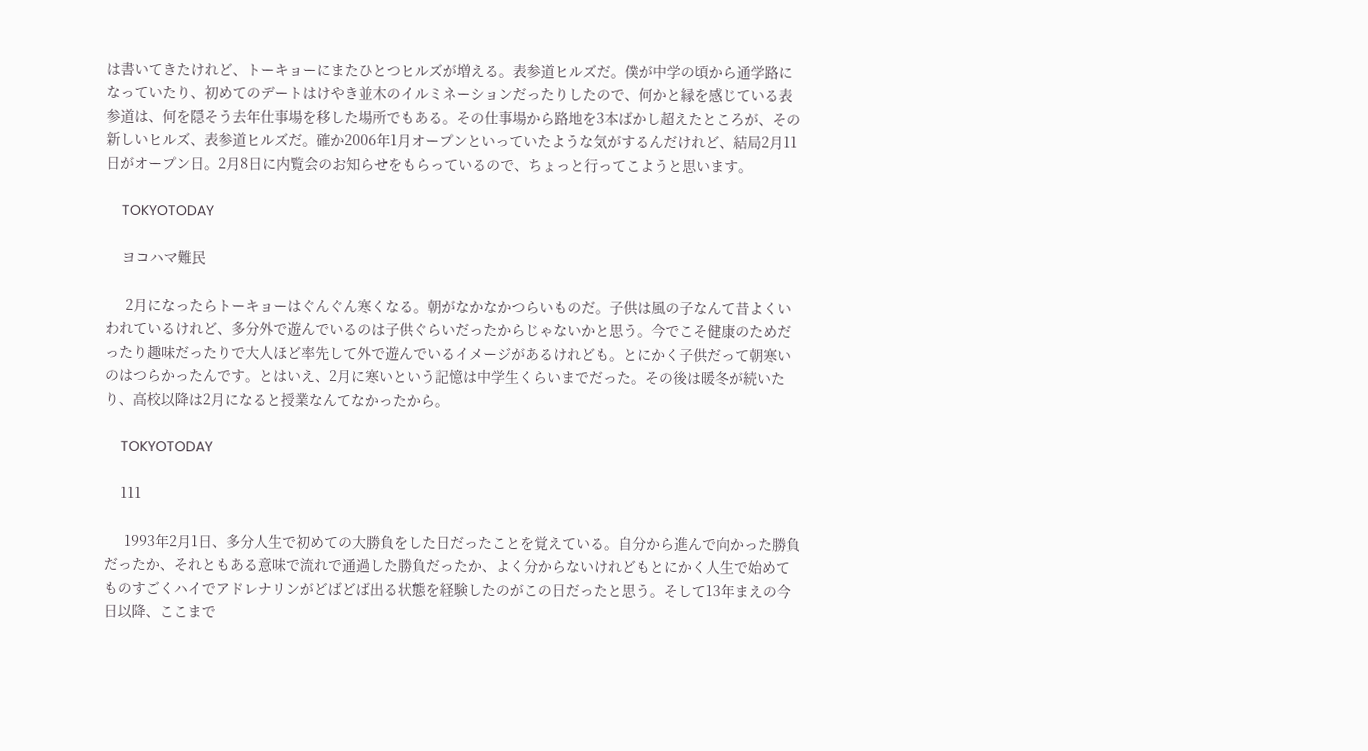は書いてきたけれど、トーキョーにまたひとつヒルズが増える。表参道ヒルズだ。僕が中学の頃から通学路になっていたり、初めてのデートはけやき並木のイルミネーションだったりしたので、何かと縁を感じている表参道は、何を隠そう去年仕事場を移した場所でもある。その仕事場から路地を3本ばかし超えたところが、その新しいヒルズ、表参道ヒルズだ。確か2006年1月オープンといっていたような気がするんだけれど、結局2月11日がオープン日。2月8日に内覧会のお知らせをもらっているので、ちょっと行ってこようと思います。

    TOKYOTODAY

    ヨコハマ難民

     2月になったらトーキョーはぐんぐん寒くなる。朝がなかなかつらいものだ。子供は風の子なんて昔よくいわれているけれど、多分外で遊んでいるのは子供ぐらいだったからじゃないかと思う。今でこそ健康のためだったり趣味だったりで大人ほど率先して外で遊んでいるイメージがあるけれども。とにかく子供だって朝寒いのはつらかったんです。とはいえ、2月に寒いという記憶は中学生くらいまでだった。その後は暖冬が続いたり、高校以降は2月になると授業なんてなかったから。

    TOKYOTODAY

    111

     1993年2月1日、多分人生で初めての大勝負をした日だったことを覚えている。自分から進んで向かった勝負だったか、それともある意味で流れで通過した勝負だったか、よく分からないけれどもとにかく人生で始めてものすごくハイでアドレナリンがどばどば出る状態を経験したのがこの日だったと思う。そして13年まえの今日以降、ここまで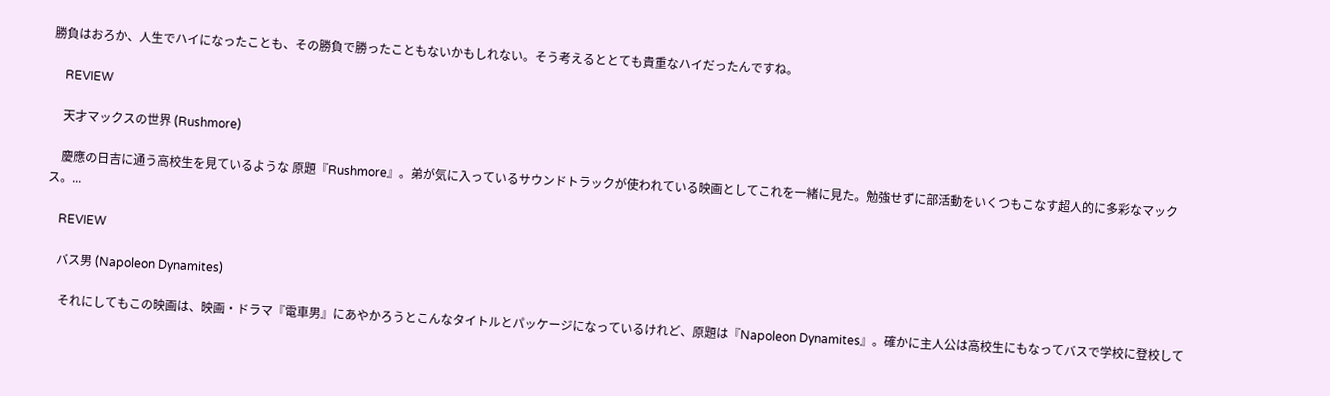勝負はおろか、人生でハイになったことも、その勝負で勝ったこともないかもしれない。そう考えるととても貴重なハイだったんですね。

    REVIEW

    天才マックスの世界 (Rushmore)

    慶應の日吉に通う高校生を見ているような 原題『Rushmore』。弟が気に入っているサウンドトラックが使われている映画としてこれを一緒に見た。勉強せずに部活動をいくつもこなす超人的に多彩なマックス。...

    REVIEW

    バス男 (Napoleon Dynamites)

     それにしてもこの映画は、映画・ドラマ『電車男』にあやかろうとこんなタイトルとパッケージになっているけれど、原題は『Napoleon Dynamites』。確かに主人公は高校生にもなってバスで学校に登校して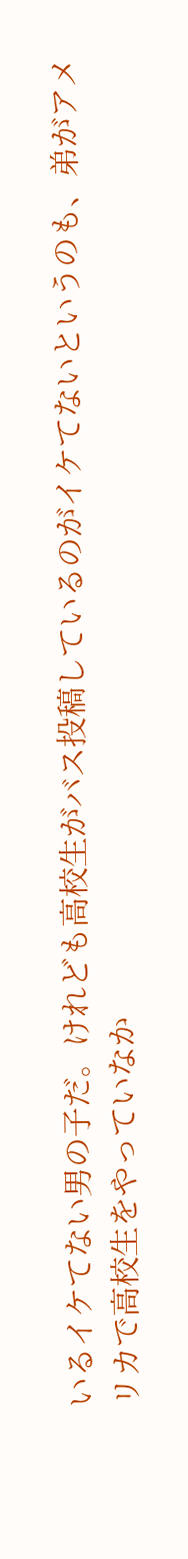いるイケてない男の子だ。けれども高校生がバス投稿しているのがイケてないというのも、弟がアメリカで高校生をやっていなか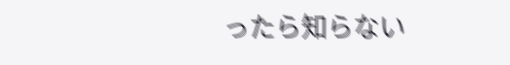ったら知らない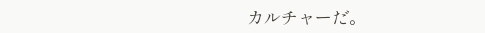カルチャーだ。